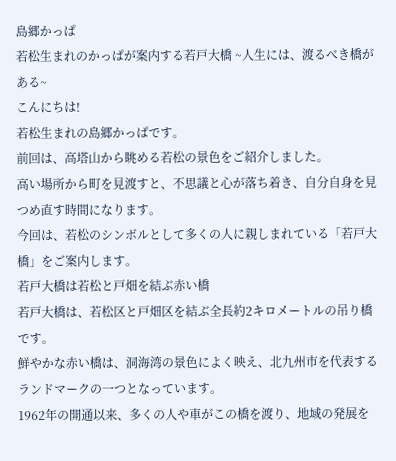島郷かっぱ
若松生まれのかっぱが案内する若戸大橋 ~人生には、渡るべき橋がある~
こんにちは!
若松生まれの島郷かっぱです。
前回は、高塔山から眺める若松の景色をご紹介しました。
高い場所から町を見渡すと、不思議と心が落ち着き、自分自身を見つめ直す時間になります。
今回は、若松のシンボルとして多くの人に親しまれている「若戸大橋」をご案内します。
若戸大橋は若松と戸畑を結ぶ赤い橋
若戸大橋は、若松区と戸畑区を結ぶ全長約2キロメートルの吊り橋です。
鮮やかな赤い橋は、洞海湾の景色によく映え、北九州市を代表するランドマークの一つとなっています。
1962年の開通以来、多くの人や車がこの橋を渡り、地域の発展を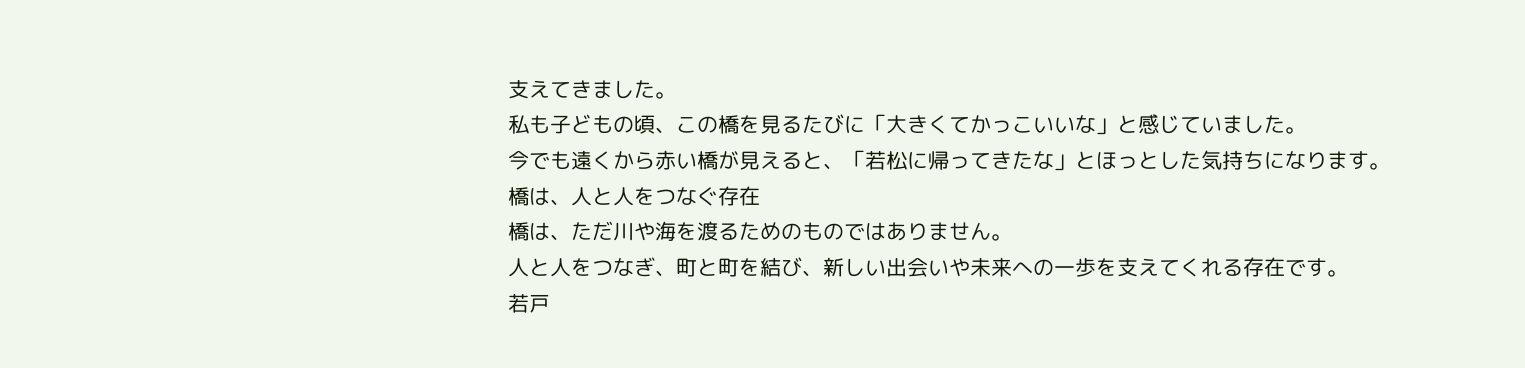支えてきました。
私も子どもの頃、この橋を見るたびに「大きくてかっこいいな」と感じていました。
今でも遠くから赤い橋が見えると、「若松に帰ってきたな」とほっとした気持ちになります。
橋は、人と人をつなぐ存在
橋は、ただ川や海を渡るためのものではありません。
人と人をつなぎ、町と町を結び、新しい出会いや未来への一歩を支えてくれる存在です。
若戸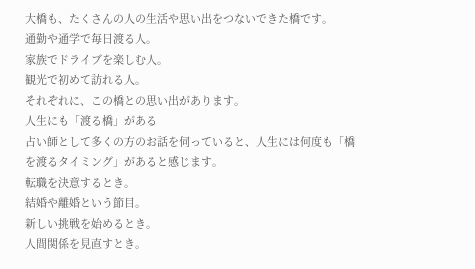大橋も、たくさんの人の生活や思い出をつないできた橋です。
通勤や通学で毎日渡る人。
家族でドライブを楽しむ人。
観光で初めて訪れる人。
それぞれに、この橋との思い出があります。
人生にも「渡る橋」がある
占い師として多くの方のお話を伺っていると、人生には何度も「橋を渡るタイミング」があると感じます。
転職を決意するとき。
結婚や離婚という節目。
新しい挑戦を始めるとき。
人間関係を見直すとき。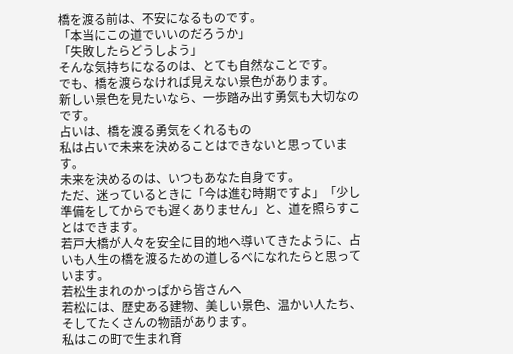橋を渡る前は、不安になるものです。
「本当にこの道でいいのだろうか」
「失敗したらどうしよう」
そんな気持ちになるのは、とても自然なことです。
でも、橋を渡らなければ見えない景色があります。
新しい景色を見たいなら、一歩踏み出す勇気も大切なのです。
占いは、橋を渡る勇気をくれるもの
私は占いで未来を決めることはできないと思っています。
未来を決めるのは、いつもあなた自身です。
ただ、迷っているときに「今は進む時期ですよ」「少し準備をしてからでも遅くありません」と、道を照らすことはできます。
若戸大橋が人々を安全に目的地へ導いてきたように、占いも人生の橋を渡るための道しるべになれたらと思っています。
若松生まれのかっぱから皆さんへ
若松には、歴史ある建物、美しい景色、温かい人たち、そしてたくさんの物語があります。
私はこの町で生まれ育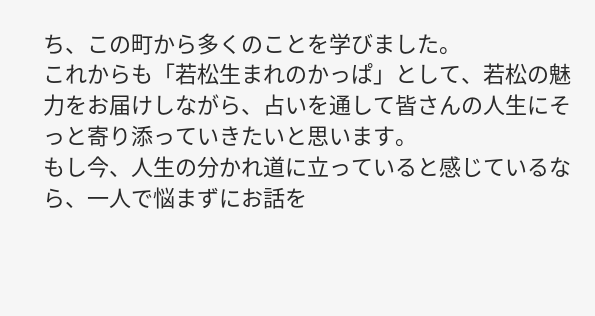ち、この町から多くのことを学びました。
これからも「若松生まれのかっぱ」として、若松の魅力をお届けしながら、占いを通して皆さんの人生にそっと寄り添っていきたいと思います。
もし今、人生の分かれ道に立っていると感じているなら、一人で悩まずにお話を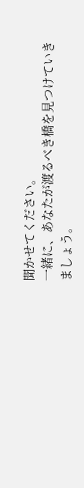聞かせてください。
一緒に、あなたが渡るべき橋を見つけていきましょう。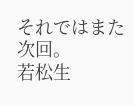それではまた次回。
若松生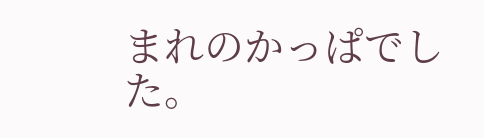まれのかっぱでした。